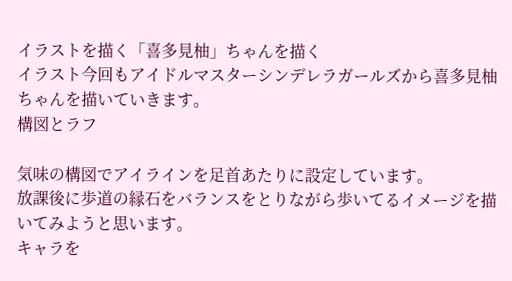イラストを描く「喜多見柚」ちゃんを描く
イラスト今回もアイドルマスターシンデレラガールズから喜多見柚ちゃんを描いていきます。
構図とラフ

気味の構図でアイラインを足首あたりに設定しています。
放課後に歩道の縁石をバランスをとりながら歩いてるイメージを描いてみようと思います。
キャラを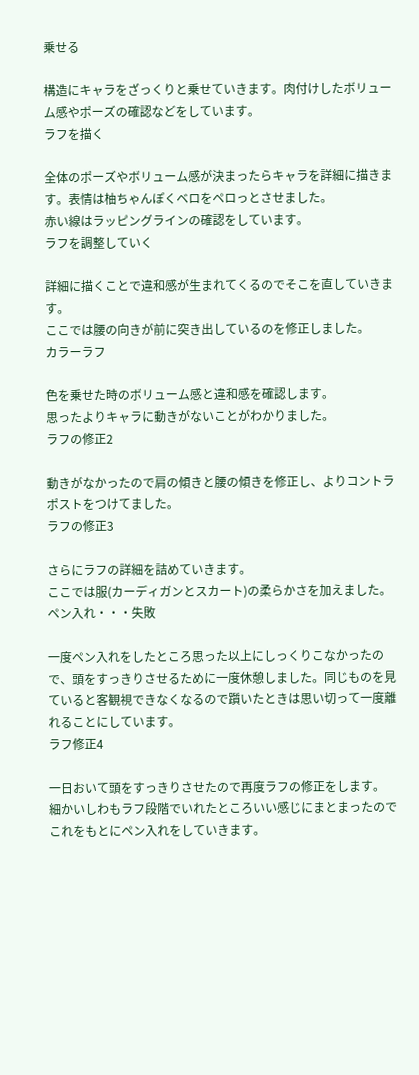乗せる

構造にキャラをざっくりと乗せていきます。肉付けしたボリューム感やポーズの確認などをしています。
ラフを描く

全体のポーズやボリューム感が決まったらキャラを詳細に描きます。表情は柚ちゃんぽくベロをペロっとさせました。
赤い線はラッピングラインの確認をしています。
ラフを調整していく

詳細に描くことで違和感が生まれてくるのでそこを直していきます。
ここでは腰の向きが前に突き出しているのを修正しました。
カラーラフ

色を乗せた時のボリューム感と違和感を確認します。
思ったよりキャラに動きがないことがわかりました。
ラフの修正2

動きがなかったので肩の傾きと腰の傾きを修正し、よりコントラポストをつけてました。
ラフの修正3

さらにラフの詳細を詰めていきます。
ここでは服(カーディガンとスカート)の柔らかさを加えました。
ペン入れ・・・失敗

一度ペン入れをしたところ思った以上にしっくりこなかったので、頭をすっきりさせるために一度休憩しました。同じものを見ていると客観視できなくなるので躓いたときは思い切って一度離れることにしています。
ラフ修正4

一日おいて頭をすっきりさせたので再度ラフの修正をします。
細かいしわもラフ段階でいれたところいい感じにまとまったのでこれをもとにペン入れをしていきます。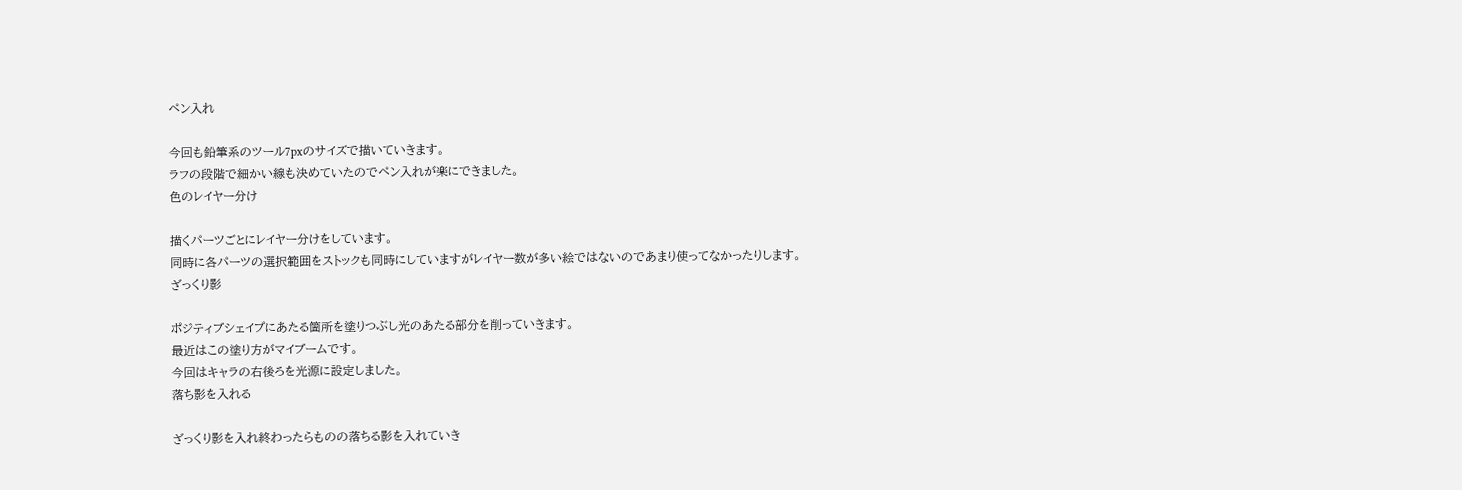ペン入れ

今回も鉛筆系のツール7pxのサイズで描いていきます。
ラフの段階で細かい線も決めていたのでペン入れが楽にできました。
色のレイヤー分け

描くパーツごとにレイヤー分けをしています。
同時に各パーツの選択範囲をストックも同時にしていますがレイヤー数が多い絵ではないのであまり使ってなかったりします。
ざっくり影

ポジティブシェイプにあたる箇所を塗りつぶし光のあたる部分を削っていきます。
最近はこの塗り方がマイブームです。
今回はキャラの右後ろを光源に設定しました。
落ち影を入れる

ざっくり影を入れ終わったらものの落ちる影を入れていき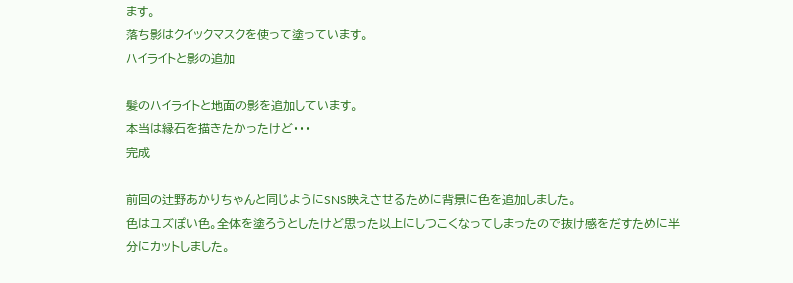ます。
落ち影はクイックマスクを使って塗っています。
ハイライトと影の追加

髪のハイライトと地面の影を追加しています。
本当は縁石を描きたかったけど・・・
完成

前回の辻野あかりちゃんと同じようにSNS映えさせるために背景に色を追加しました。
色はユズぽい色。全体を塗ろうとしたけど思った以上にしつこくなってしまったので抜け感をだすために半分にカットしました。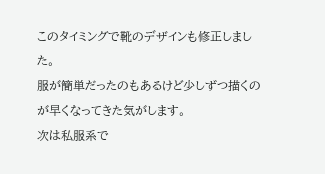このタイミングで靴のデザインも修正しました。
服が簡単だったのもあるけど少しずつ描くのが早くなってきた気がします。
次は私服系で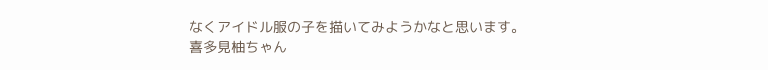なくアイドル服の子を描いてみようかなと思います。
喜多見柚ちゃん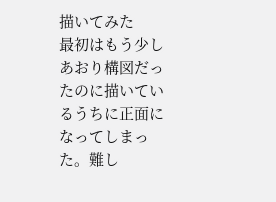描いてみた
最初はもう少しあおり構図だったのに描いているうちに正面になってしまった。難し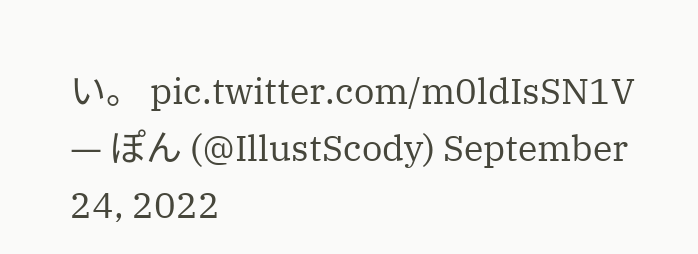い。 pic.twitter.com/m0ldIsSN1V
— ぽん (@IllustScody) September 24, 2022